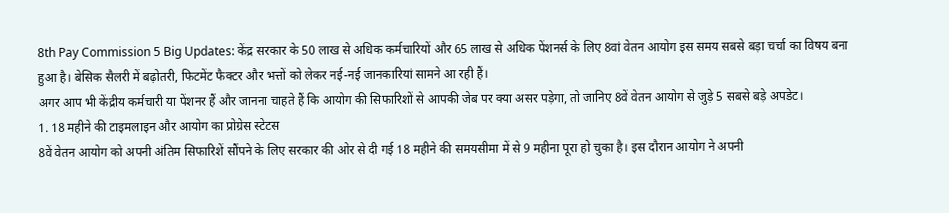8th Pay Commission 5 Big Updates: केंद्र सरकार के 50 लाख से अधिक कर्मचारियों और 65 लाख से अधिक पेंशनर्स के लिए 8वां वेतन आयोग इस समय सबसे बड़ा चर्चा का विषय बना हुआ है। बेसिक सैलरी में बढ़ोतरी, फिटमेंट फैक्टर और भत्तों को लेकर नई-नई जानकारियां सामने आ रही हैं।
अगर आप भी केंद्रीय कर्मचारी या पेंशनर हैं और जानना चाहते हैं कि आयोग की सिफारिशों से आपकी जेब पर क्या असर पड़ेगा, तो जानिए 8वें वेतन आयोग से जुड़े 5 सबसे बड़े अपडेट।
1. 18 महीने की टाइमलाइन और आयोग का प्रोग्रेस स्टेटस
8वें वेतन आयोग को अपनी अंतिम सिफारिशें सौंपने के लिए सरकार की ओर से दी गई 18 महीने की समयसीमा में से 9 महीना पूरा हो चुका है। इस दौरान आयोग ने अपनी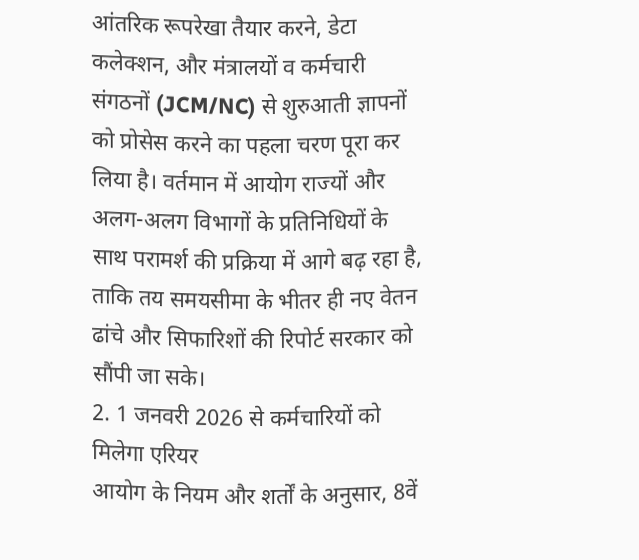आंतरिक रूपरेखा तैयार करने, डेटा कलेक्शन, और मंत्रालयों व कर्मचारी संगठनों (JCM/NC) से शुरुआती ज्ञापनों को प्रोसेस करने का पहला चरण पूरा कर लिया है। वर्तमान में आयोग राज्यों और अलग-अलग विभागों के प्रतिनिधियों के साथ परामर्श की प्रक्रिया में आगे बढ़ रहा है, ताकि तय समयसीमा के भीतर ही नए वेतन ढांचे और सिफारिशों की रिपोर्ट सरकार को सौंपी जा सके।
2. 1 जनवरी 2026 से कर्मचारियों को मिलेगा एरियर
आयोग के नियम और शर्तों के अनुसार, 8वें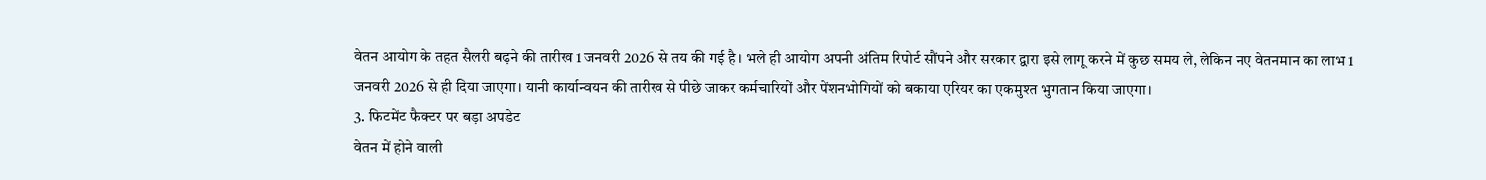वेतन आयोग के तहत सैलरी बढ़ने की तारीख 1 जनवरी 2026 से तय की गई है। भले ही आयोग अपनी अंतिम रिपोर्ट सौंपने और सरकार द्वारा इसे लागू करने में कुछ समय ले, लेकिन नए वेतनमान का लाभ 1 जनवरी 2026 से ही दिया जाएगा। यानी कार्यान्वयन की तारीख से पीछे जाकर कर्मचारियों और पेंशनभोगियों को बकाया एरियर का एकमुश्त भुगतान किया जाएगा।
3. फिटमेंट फैक्टर पर बड़ा अपडेट
वेतन में होने वाली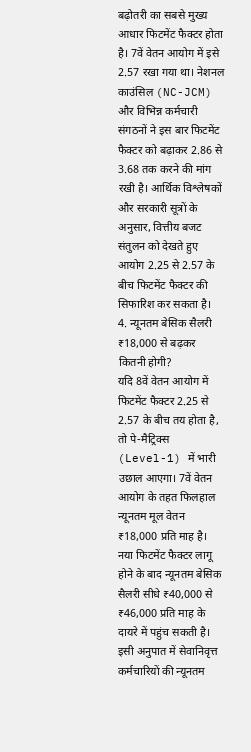बढ़ोतरी का सबसे मुख्य आधार फिटमेंट फैक्टर होता है। 7वें वेतन आयोग में इसे 2.57 रखा गया था। नेशनल काउंसिल (NC-JCM) और विभिन्न कर्मचारी संगठनों ने इस बार फिटमेंट फैक्टर को बढ़ाकर 2.86 से 3.68 तक करने की मांग रखी है। आर्थिक विश्लेषकों और सरकारी सूत्रों के अनुसार, वित्तीय बजट संतुलन को देखते हुए आयोग 2.25 से 2.57 के बीच फिटमेंट फैक्टर की सिफारिश कर सकता है।
4. न्यूनतम बेसिक सैलरी ₹18,000 से बढ़कर कितनी होगी?
यदि 8वें वेतन आयोग में फिटमेंट फैक्टर 2.25 से 2.57 के बीच तय होता है, तो पे-मैट्रिक्स (Level-1) में भारी उछाल आएगा। 7वें वेतन आयोग के तहत फिलहाल न्यूनतम मूल वेतन ₹18,000 प्रति माह है। नया फिटमेंट फैक्टर लागू होने के बाद न्यूनतम बेसिक सैलरी सीधे ₹40,000 से ₹46,000 प्रति माह के दायरे में पहुंच सकती है। इसी अनुपात में सेवानिवृत्त कर्मचारियों की न्यूनतम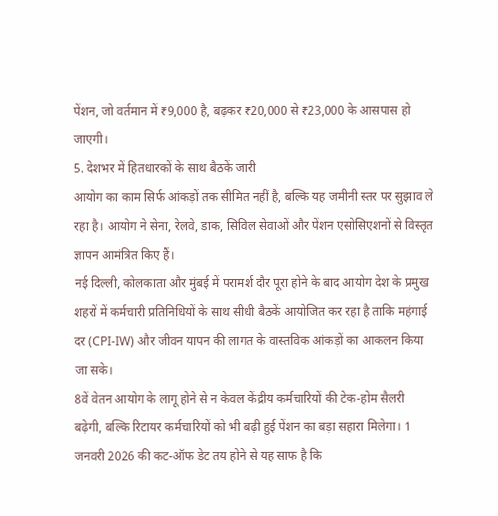पेंशन, जो वर्तमान में ₹9,000 है, बढ़कर ₹20,000 से ₹23,000 के आसपास हो जाएगी।
5. देशभर में हितधारकों के साथ बैठकें जारी
आयोग का काम सिर्फ आंकड़ों तक सीमित नहीं है, बल्कि यह जमीनी स्तर पर सुझाव ले रहा है। आयोग ने सेना, रेलवे, डाक, सिविल सेवाओं और पेंशन एसोसिएशनों से विस्तृत ज्ञापन आमंत्रित किए हैं।
नई दिल्ली, कोलकाता और मुंबई में परामर्श दौर पूरा होने के बाद आयोग देश के प्रमुख शहरों में कर्मचारी प्रतिनिधियों के साथ सीधी बैठकें आयोजित कर रहा है ताकि महंगाई दर (CPI-IW) और जीवन यापन की लागत के वास्तविक आंकड़ों का आकलन किया जा सके।
8वें वेतन आयोग के लागू होने से न केवल केंद्रीय कर्मचारियों की टेक-होम सैलरी बढ़ेगी, बल्कि रिटायर कर्मचारियों को भी बढ़ी हुई पेंशन का बड़ा सहारा मिलेगा। 1 जनवरी 2026 की कट-ऑफ डेट तय होने से यह साफ है कि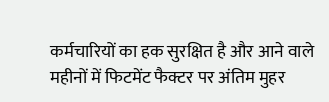कर्मचारियों का हक सुरक्षित है और आने वाले महीनों में फिटमेंट फैक्टर पर अंतिम मुहर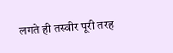लगते ही तस्वीर पूरी तरह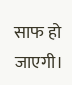साफ हो जाएगी।